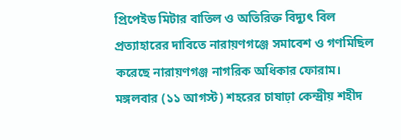প্রিপেইড মিটার বাতিল ও অতিরিক্ত বিদ্যুৎ বিল প্রত্যাহারের দাবিতে নারায়ণগঞ্জে সমাবেশ ও গণমিছিল করেছে নারায়ণগঞ্জ নাগরিক অধিকার ফোরাম।
মঙ্গলবার (১১ আগস্ট) শহরের চাষাঢ়া কেন্দ্রীয় শহীদ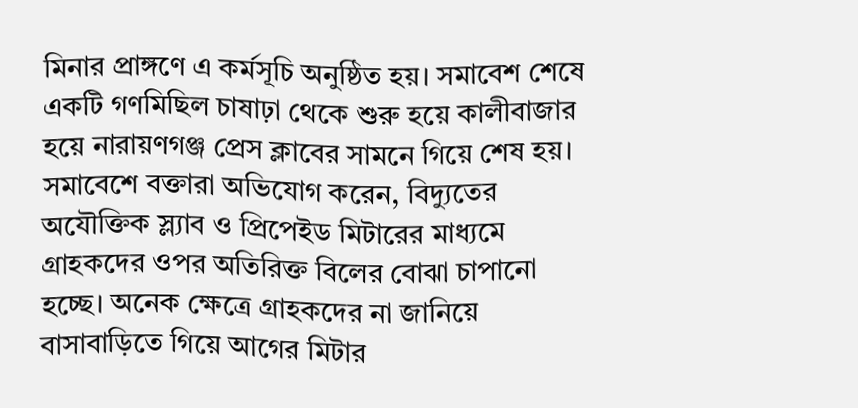মিনার প্রাঙ্গণে এ কর্মসূচি অনুষ্ঠিত হয়। সমাবেশ শেষে একটি গণমিছিল চাষাঢ়া থেকে শুরু হয়ে কালীবাজার হয়ে নারায়ণগঞ্জ প্রেস ক্লাবের সামনে গিয়ে শেষ হয়।
সমাবেশে বক্তারা অভিযোগ করেন, বিদ্যুতের অযৌক্তিক স্ল্যাব ও প্রিপেইড মিটারের মাধ্যমে গ্রাহকদের ওপর অতিরিক্ত বিলের বোঝা চাপানো হচ্ছে। অনেক ক্ষেত্রে গ্রাহকদের না জানিয়ে বাসাবাড়িতে গিয়ে আগের মিটার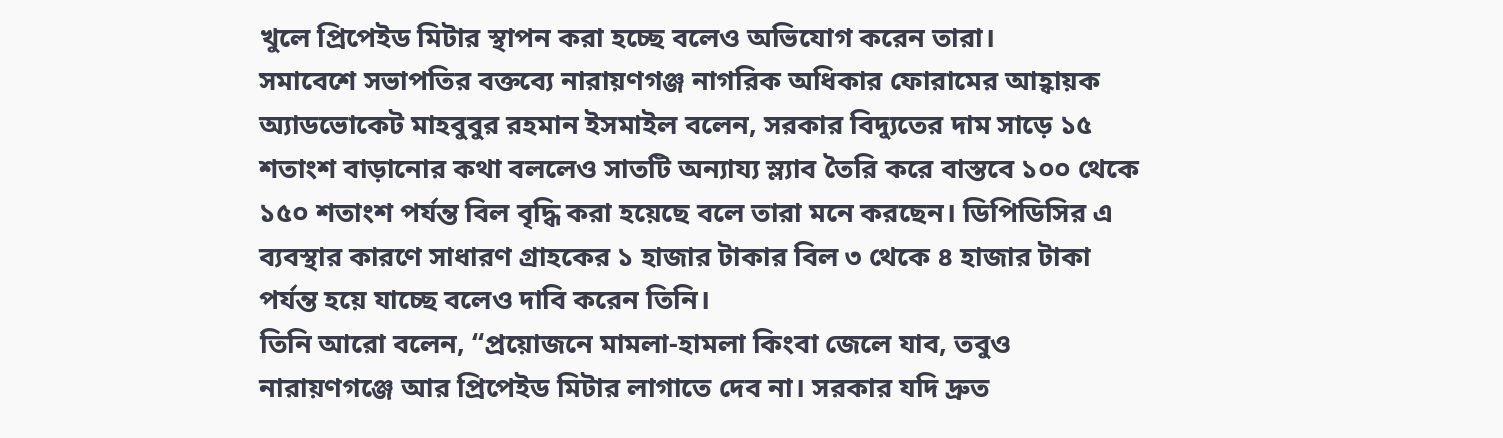খুলে প্রিপেইড মিটার স্থাপন করা হচ্ছে বলেও অভিযোগ করেন তারা।
সমাবেশে সভাপতির বক্তব্যে নারায়ণগঞ্জ নাগরিক অধিকার ফোরামের আহ্বায়ক অ্যাডভোকেট মাহবুবুর রহমান ইসমাইল বলেন, সরকার বিদ্যুতের দাম সাড়ে ১৫ শতাংশ বাড়ানোর কথা বললেও সাতটি অন্যায্য স্ল্যাব তৈরি করে বাস্তবে ১০০ থেকে ১৫০ শতাংশ পর্যন্ত বিল বৃদ্ধি করা হয়েছে বলে তারা মনে করছেন। ডিপিডিসির এ ব্যবস্থার কারণে সাধারণ গ্রাহকের ১ হাজার টাকার বিল ৩ থেকে ৪ হাজার টাকা পর্যন্ত হয়ে যাচ্ছে বলেও দাবি করেন তিনি।
তিনি আরো বলেন, “প্রয়োজনে মামলা-হামলা কিংবা জেলে যাব, তবুও নারায়ণগঞ্জে আর প্রিপেইড মিটার লাগাতে দেব না। সরকার যদি দ্রুত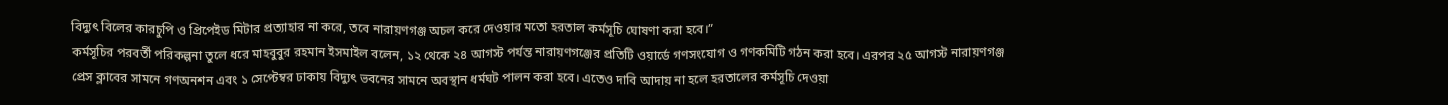বিদ্যুৎ বিলের কারচুপি ও প্রিপেইড মিটার প্রত্যাহার না করে, তবে নারায়ণগঞ্জ অচল করে দেওয়ার মতো হরতাল কর্মসূচি ঘোষণা করা হবে।”
কর্মসূচির পরবর্তী পরিকল্পনা তুলে ধরে মাহবুবুর রহমান ইসমাইল বলেন, ১২ থেকে ২৪ আগস্ট পর্যন্ত নারায়ণগঞ্জের প্রতিটি ওয়ার্ডে গণসংযোগ ও গণকমিটি গঠন করা হবে। এরপর ২৫ আগস্ট নারায়ণগঞ্জ প্রেস ক্লাবের সামনে গণঅনশন এবং ১ সেপ্টেম্বর ঢাকায় বিদ্যুৎ ভবনের সামনে অবস্থান ধর্মঘট পালন করা হবে। এতেও দাবি আদায় না হলে হরতালের কর্মসূচি দেওয়া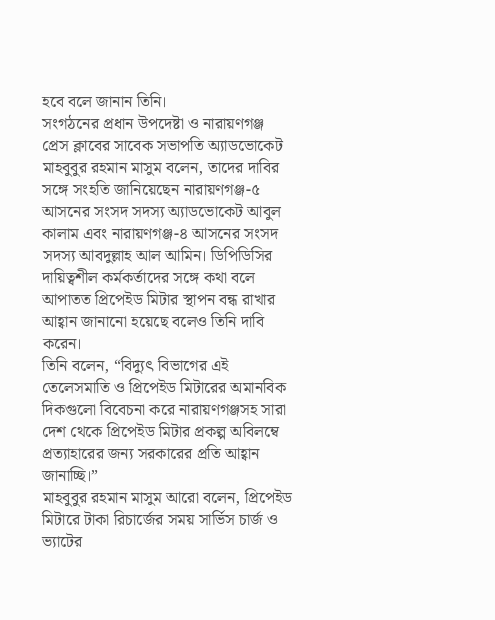হবে বলে জানান তিনি।
সংগঠনের প্রধান উপদেষ্টা ও নারায়ণগঞ্জ প্রেস ক্লাবের সাবেক সভাপতি অ্যাডভোকেট মাহবুবুর রহমান মাসুম বলেন, তাদের দাবির সঙ্গে সংহতি জানিয়েছেন নারায়ণগঞ্জ-৫ আসনের সংসদ সদস্য অ্যাডভোকেট আবুল কালাম এবং নারায়ণগঞ্জ-৪ আসনের সংসদ সদস্য আবদুল্লাহ আল আমিন। ডিপিডিসির দায়িত্বশীল কর্মকর্তাদের সঙ্গে কথা বলে আপাতত প্রিপেইড মিটার স্থাপন বন্ধ রাখার আহ্বান জানানো হয়েছে বলেও তিনি দাবি করেন।
তিনি বলেন, “বিদ্যুৎ বিভাগের এই তেলেসমাতি ও প্রিপেইড মিটারের অমানবিক দিকগুলো বিবেচনা করে নারায়ণগঞ্জসহ সারা দেশ থেকে প্রিপেইড মিটার প্রকল্প অবিলম্বে প্রত্যাহারের জন্য সরকারের প্রতি আহ্বান জানাচ্ছি।”
মাহবুবুর রহমান মাসুম আরো বলেন, প্রিপেইড মিটারে টাকা রিচার্জের সময় সার্ভিস চার্জ ও ভ্যাটের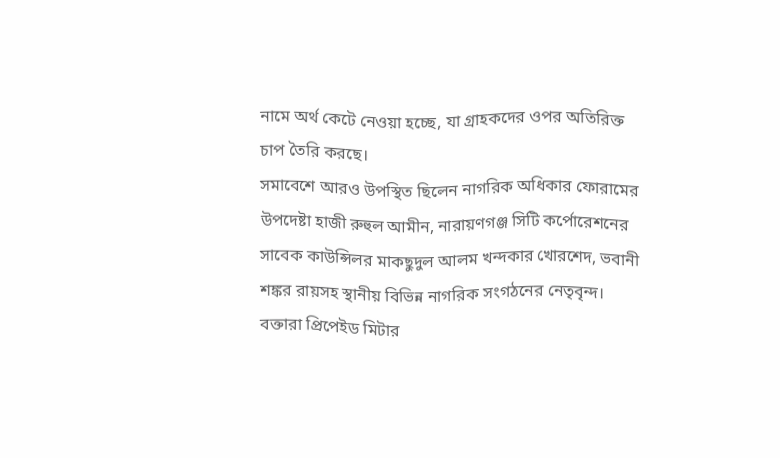নামে অর্থ কেটে নেওয়া হচ্ছে, যা গ্রাহকদের ওপর অতিরিক্ত চাপ তৈরি করছে।
সমাবেশে আরও উপস্থিত ছিলেন নাগরিক অধিকার ফোরামের উপদেষ্টা হাজী রুহুল আমীন, নারায়ণগঞ্জ সিটি কর্পোরেশনের সাবেক কাউন্সিলর মাকছুদুল আলম খন্দকার খোরশেদ, ভবানী শঙ্কর রায়সহ স্থানীয় বিভিন্ন নাগরিক সংগঠনের নেতৃবৃন্দ।
বক্তারা প্রিপেইড মিটার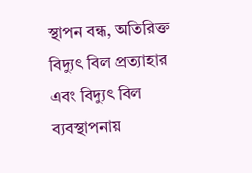স্থাপন বন্ধ, অতিরিক্ত বিদ্যুৎ বিল প্রত্যাহার এবং বিদ্যুৎ বিল ব্যবস্থাপনায়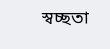স্বচ্ছতা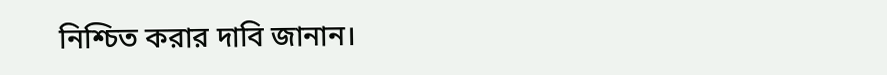নিশ্চিত করার দাবি জানান।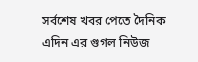সর্বশেষ খবর পেতে দৈনিক এদিন এর গুগল নিউজ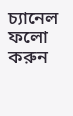চ্যানেল ফলো করুন